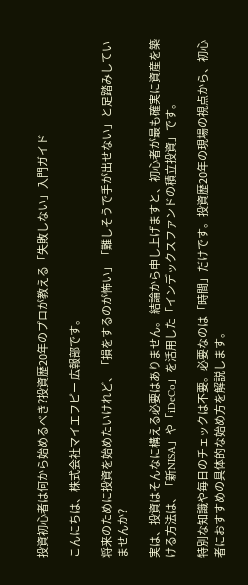投資初心者は何から始めるべき?投資歴20年のプロが教える「失敗しない」入門ガイド

こんにちは、株式会社マイエフピー 広報部です。

将来のために投資を始めたいけれど、「損をするのが怖い」「難しそうで手が出せない」と足踏みしていませんか?

実は、投資はそんなに構える必要はありません。 結論から申し上げますと、初心者が最も確実に資産を築ける方法は、「新NISA」や「iDeCo」を活用した「インデックスファンドの積立投資」です。

特別な知識や毎日のチェックは不要。必要なのは「時間」だけです。投資歴20年の現場の視点から、初心者におすすめの具体的な始め方を解説します。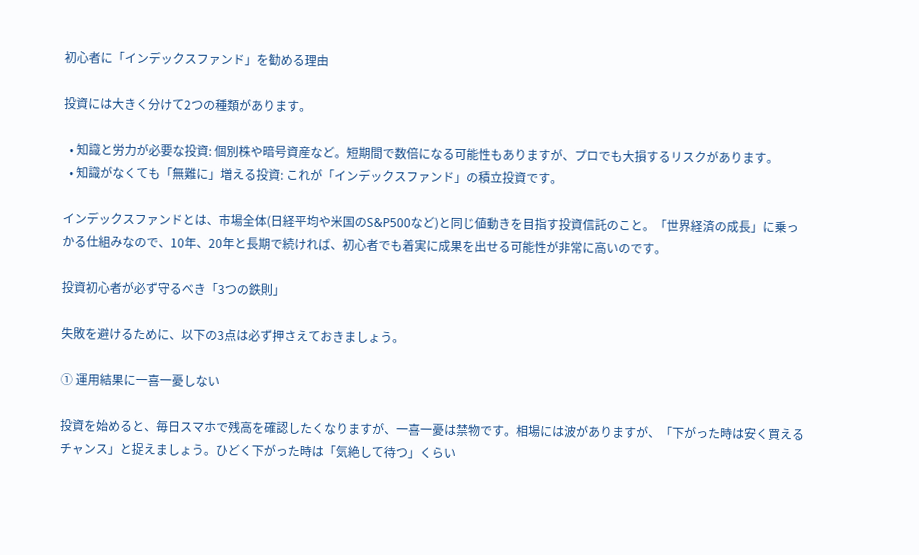初心者に「インデックスファンド」を勧める理由

投資には大きく分けて2つの種類があります。

  • 知識と労力が必要な投資: 個別株や暗号資産など。短期間で数倍になる可能性もありますが、プロでも大損するリスクがあります。
  • 知識がなくても「無難に」増える投資: これが「インデックスファンド」の積立投資です。

インデックスファンドとは、市場全体(日経平均や米国のS&P500など)と同じ値動きを目指す投資信託のこと。「世界経済の成長」に乗っかる仕組みなので、10年、20年と長期で続ければ、初心者でも着実に成果を出せる可能性が非常に高いのです。

投資初心者が必ず守るべき「3つの鉄則」

失敗を避けるために、以下の3点は必ず押さえておきましょう。

① 運用結果に一喜一憂しない

投資を始めると、毎日スマホで残高を確認したくなりますが、一喜一憂は禁物です。相場には波がありますが、「下がった時は安く買えるチャンス」と捉えましょう。ひどく下がった時は「気絶して待つ」くらい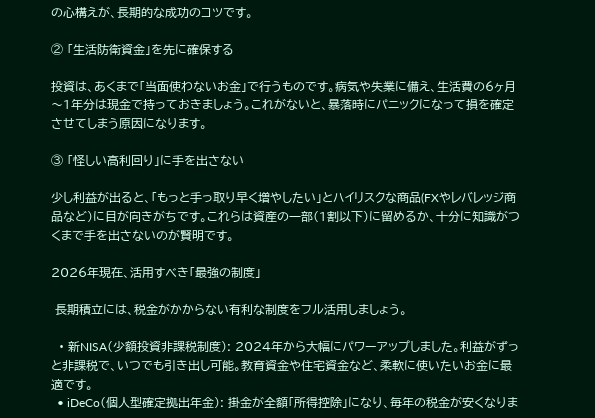の心構えが、長期的な成功のコツです。

② 「生活防衛資金」を先に確保する

投資は、あくまで「当面使わないお金」で行うものです。病気や失業に備え、生活費の6ヶ月〜1年分は現金で持っておきましょう。これがないと、暴落時にパニックになって損を確定させてしまう原因になります。

③ 「怪しい高利回り」に手を出さない

少し利益が出ると、「もっと手っ取り早く増やしたい」とハイリスクな商品(FXやレバレッジ商品など)に目が向きがちです。これらは資産の一部(1割以下)に留めるか、十分に知識がつくまで手を出さないのが賢明です。

2026年現在、活用すべき「最強の制度」

 長期積立には、税金がかからない有利な制度をフル活用しましょう。

  • 新NISA(少額投資非課税制度): 2024年から大幅にパワーアップしました。利益がずっと非課税で、いつでも引き出し可能。教育資金や住宅資金など、柔軟に使いたいお金に最適です。
  • iDeCo(個人型確定拠出年金): 掛金が全額「所得控除」になり、毎年の税金が安くなりま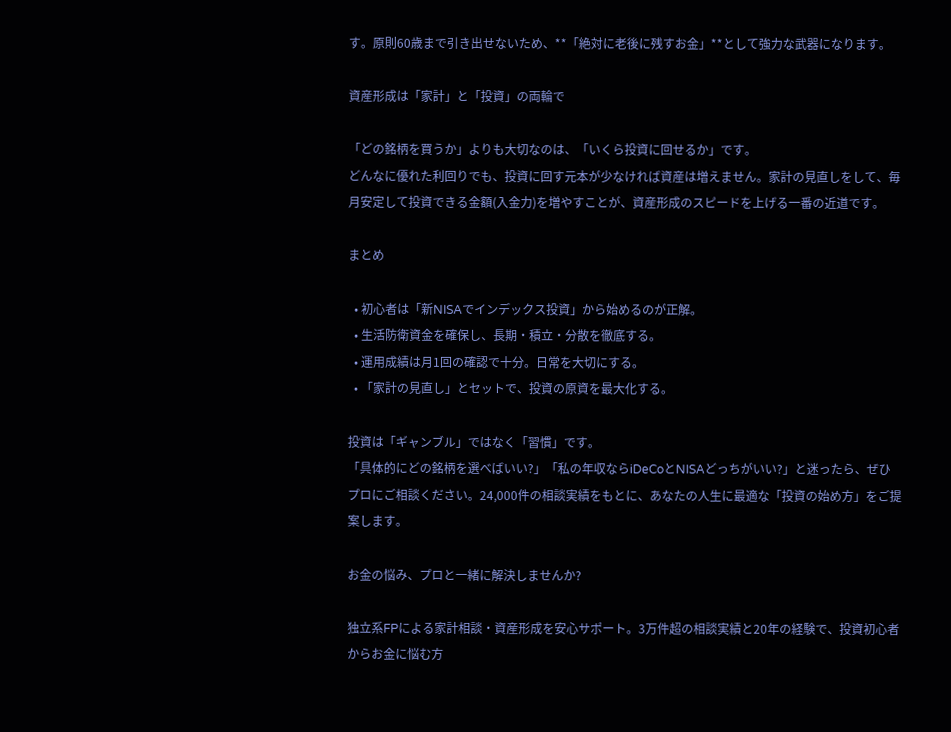す。原則60歳まで引き出せないため、**「絶対に老後に残すお金」**として強力な武器になります。

資産形成は「家計」と「投資」の両輪で

「どの銘柄を買うか」よりも大切なのは、「いくら投資に回せるか」です。
どんなに優れた利回りでも、投資に回す元本が少なければ資産は増えません。家計の見直しをして、毎月安定して投資できる金額(入金力)を増やすことが、資産形成のスピードを上げる一番の近道です。

まとめ

  • 初心者は「新NISAでインデックス投資」から始めるのが正解。
  • 生活防衛資金を確保し、長期・積立・分散を徹底する。
  • 運用成績は月1回の確認で十分。日常を大切にする。
  • 「家計の見直し」とセットで、投資の原資を最大化する。

投資は「ギャンブル」ではなく「習慣」です。
「具体的にどの銘柄を選べばいい?」「私の年収ならiDeCoとNISAどっちがいい?」と迷ったら、ぜひプロにご相談ください。24,000件の相談実績をもとに、あなたの人生に最適な「投資の始め方」をご提案します。

お金の悩み、プロと一緒に解決しませんか?

独立系FPによる家計相談・資産形成を安心サポート。3万件超の相談実績と20年の経験で、投資初心者からお金に悩む方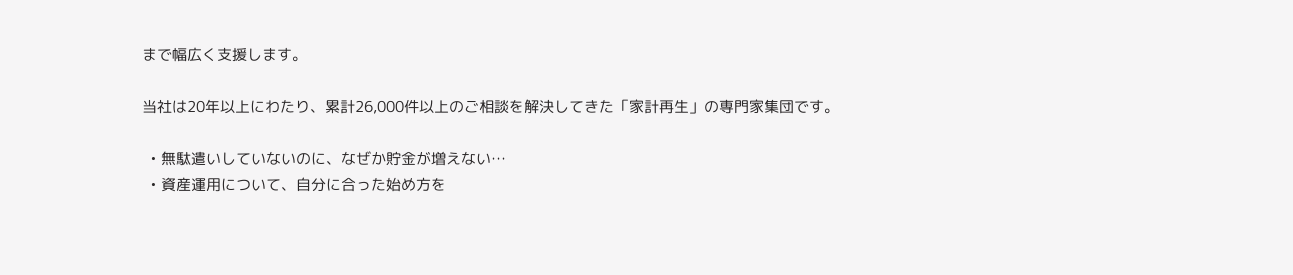まで幅広く支援します。

当社は20年以上にわたり、累計26,000件以上のご相談を解決してきた「家計再生」の専門家集団です。

  • 無駄遣いしていないのに、なぜか貯金が増えない…
  • 資産運用について、自分に合った始め方を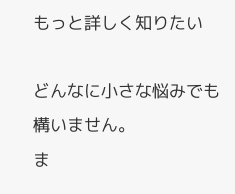もっと詳しく知りたい

どんなに小さな悩みでも構いません。
ま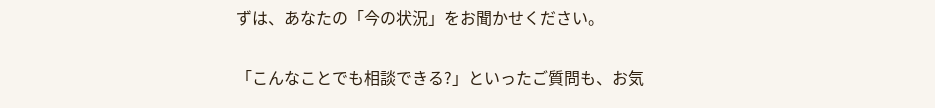ずは、あなたの「今の状況」をお聞かせください。

「こんなことでも相談できる?」といったご質問も、お気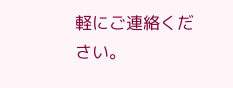軽にご連絡ください。